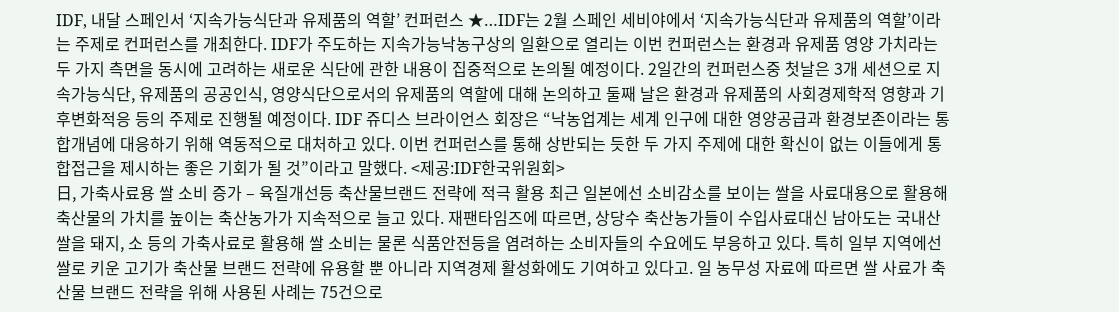IDF, 내달 스페인서 ‘지속가능식단과 유제품의 역할’ 컨퍼런스 ★…IDF는 2월 스페인 세비야에서 ‘지속가능식단과 유제품의 역할’이라는 주제로 컨퍼런스를 개최한다. IDF가 주도하는 지속가능낙농구상의 일환으로 열리는 이번 컨퍼런스는 환경과 유제품 영양 가치라는 두 가지 측면을 동시에 고려하는 새로운 식단에 관한 내용이 집중적으로 논의될 예정이다. 2일간의 컨퍼런스중 첫날은 3개 세션으로 지속가능식단, 유제품의 공공인식, 영양식단으로서의 유제품의 역할에 대해 논의하고 둘째 날은 환경과 유제품의 사회경제학적 영향과 기후변화적응 등의 주제로 진행될 예정이다. IDF 쥬디스 브라이언스 회장은 “낙농업계는 세계 인구에 대한 영양공급과 환경보존이라는 통합개념에 대응하기 위해 역동적으로 대처하고 있다. 이번 컨퍼런스를 통해 상반되는 듯한 두 가지 주제에 대한 확신이 없는 이들에게 통합접근을 제시하는 좋은 기회가 될 것”이라고 말했다. <제공:IDF한국위원회>
日, 가축사료용 쌀 소비 증가 – 육질개선등 축산물브랜드 전략에 적극 활용 최근 일본에선 소비감소를 보이는 쌀을 사료대용으로 활용해 축산물의 가치를 높이는 축산농가가 지속적으로 늘고 있다. 재팬타임즈에 따르면, 상당수 축산농가들이 수입사료대신 남아도는 국내산 쌀을 돼지, 소 등의 가축사료로 활용해 쌀 소비는 물론 식품안전등을 염려하는 소비자들의 수요에도 부응하고 있다. 특히 일부 지역에선 쌀로 키운 고기가 축산물 브랜드 전략에 유용할 뿐 아니라 지역경제 활성화에도 기여하고 있다고. 일 농무성 자료에 따르면 쌀 사료가 축산물 브랜드 전략을 위해 사용된 사례는 75건으로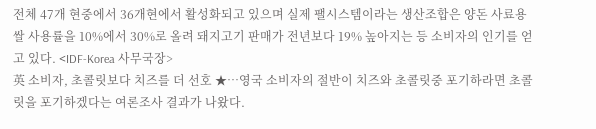전체 47개 현중에서 36개현에서 활성화되고 있으며 실제 팰시스템이라는 생산조합은 양돈 사료용 쌀 사용률을 10%에서 30%로 올려 돼지고기 판매가 전년보다 19% 높아지는 등 소비자의 인기를 얻고 있다. <IDF-Korea 사무국장>
英 소비자, 초콜릿보다 치즈를 더 선호 ★…영국 소비자의 절반이 치즈와 초콜릿중 포기하라면 초콜릿을 포기하겠다는 여론조사 결과가 나왔다.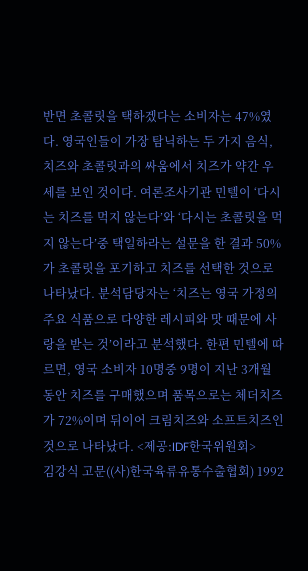반면 초콜릿을 택하겠다는 소비자는 47%였다. 영국인들이 가장 탐닉하는 두 가지 음식, 치즈와 초콜릿과의 싸움에서 치즈가 약간 우세를 보인 것이다. 여론조사기관 민텔이 ‘다시는 치즈를 먹지 않는다’와 ‘다시는 초콜릿을 먹지 않는다’중 택일하라는 설문을 한 결과 50%가 초콜릿을 포기하고 치즈를 선택한 것으로 나타났다. 분석담당자는 ‘치즈는 영국 가정의 주요 식품으로 다양한 레시피와 맛 때문에 사랑을 받는 것’이라고 분석했다. 한편 민텔에 따르면, 영국 소비자 10명중 9명이 지난 3개월 동안 치즈를 구매했으며 품목으로는 체더치즈가 72%이며 뒤이어 크림치즈와 소프트치즈인 것으로 나타났다. <제공:IDF한국위원회>
김강식 고문((사)한국육류유통수출협회) 1992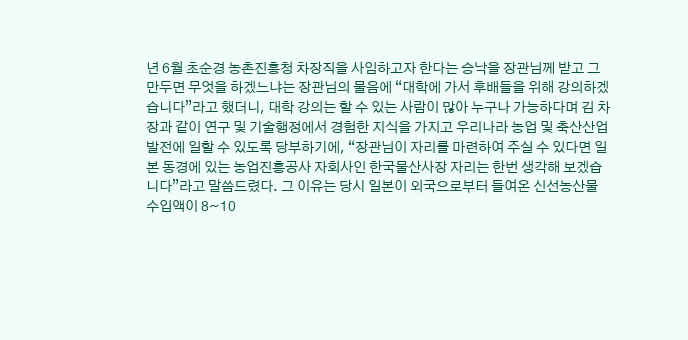년 6월 초순경 농촌진흥청 차장직을 사임하고자 한다는 승낙을 장관님께 받고 그만두면 무엇을 하겠느냐는 장관님의 물음에 “대학에 가서 후배들을 위해 강의하겠습니다”라고 했더니, 대학 강의는 할 수 있는 사람이 많아 누구나 가능하다며 김 차장과 같이 연구 및 기술행정에서 경험한 지식을 가지고 우리나라 농업 및 축산산업 발전에 일할 수 있도록 당부하기에, “장관님이 자리를 마련하여 주실 수 있다면 일본 동경에 있는 농업진흥공사 자회사인 한국물산사장 자리는 한번 생각해 보겠습니다”라고 말씀드렸다. 그 이유는 당시 일본이 외국으로부터 들여온 신선농산물 수입액이 8~10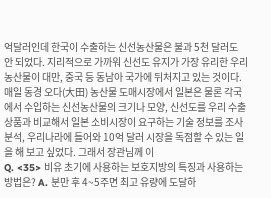억달러인데 한국이 수출하는 신선농산물은 불과 5천 달러도 안 되었다. 지리적으로 가까워 신선도 유지가 가장 유리한 우리 농산물이 대만, 중국 등 동남아 국가에 뒤처지고 있는 것이다. 매일 동경 오다(大田) 농산물 도매시장에서 일본은 물론 각국에서 수입하는 신선농산물의 크기나 모양, 신선도를 우리 수출상품과 비교해서 일본 소비시장이 요구하는 기술 정보를 조사 분석, 우리나라에 들어와 10억 달러 시장을 독점할 수 있는 일을 해 보고 싶었다. 그래서 장관님께 이
Q. <35> 비유 초기에 사용하는 보호지방의 특징과 사용하는 방법은? A. 분만 후 4~5주면 최고 유량에 도달하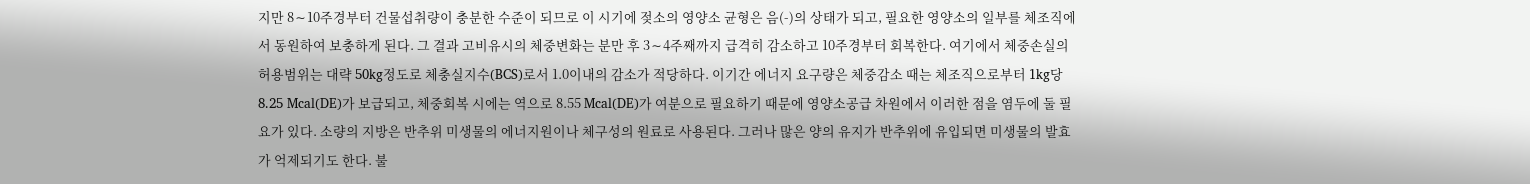지만 8∼10주경부터 건물섭취량이 충분한 수준이 되므로 이 시기에 젖소의 영양소 균형은 음(-)의 상태가 되고, 필요한 영양소의 일부를 체조직에서 동원하여 보충하게 된다. 그 결과 고비유시의 체중변화는 분만 후 3∼4주째까지 급격히 감소하고 10주경부터 회복한다. 여기에서 체중손실의 허용범위는 대략 50kg정도로 체충실지수(BCS)로서 1.0이내의 감소가 적당하다. 이기간 에너지 요구량은 체중감소 때는 체조직으로부터 1kg당 8.25 Mcal(DE)가 보급되고, 체중회복 시에는 역으로 8.55 Mcal(DE)가 여분으로 필요하기 때문에 영양소공급 차원에서 이러한 점을 염두에 둘 필요가 있다. 소량의 지방은 반추위 미생물의 에너지원이나 체구성의 원료로 사용된다. 그러나 많은 양의 유지가 반추위에 유입되면 미생물의 발효가 억제되기도 한다. 불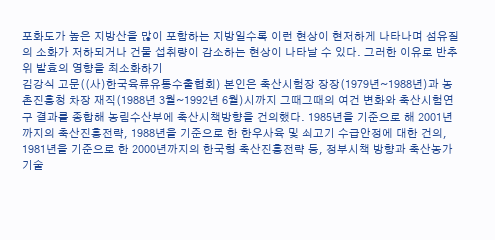포화도가 높은 지방산을 많이 포함하는 지방일수록 이런 현상이 현저하게 나타나며 섬유질의 소화가 저하되거나 건물 섭취량이 감소하는 현상이 나타날 수 있다. 그러한 이유로 반추위 발효의 영향을 최소화하기
김강식 고문((사)한국육류유통수출협회) 본인은 축산시험장 장장(1979년~1988년)과 농촌진흥청 차장 재직(1988년 3월~1992년 6월)시까지 그때그때의 여건 변화와 축산시험연구 결과를 종합해 농림수산부에 축산시책방향을 건의했다. 1985년을 기준으로 해 2001년까지의 축산진흥전략, 1988년을 기준으로 한 한우사육 및 쇠고기 수급안정에 대한 건의, 1981년을 기준으로 한 2000년까지의 한국형 축산진흥전략 등, 정부시책 방향과 축산농가 기술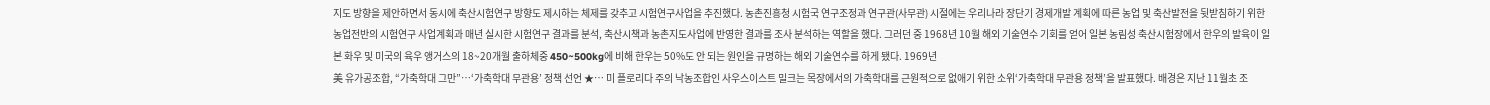지도 방향을 제안하면서 동시에 축산시험연구 방향도 제시하는 체제를 갖추고 시험연구사업을 추진했다. 농촌진흥청 시험국 연구조정과 연구관(사무관) 시절에는 우리나라 장단기 경제개발 계획에 따른 농업 및 축산발전을 뒷받침하기 위한 농업전반의 시험연구 사업계획과 매년 실시한 시험연구 결과를 분석, 축산시책과 농촌지도사업에 반영한 결과를 조사 분석하는 역할을 했다. 그러던 중 1968년 10월 해외 기술연수 기회를 얻어 일본 농림성 축산시험장에서 한우의 발육이 일본 화우 및 미국의 육우 앵거스의 18~20개월 출하체중 450~500kg에 비해 한우는 50%도 안 되는 원인을 규명하는 해외 기술연수를 하게 됐다. 1969년
美 유가공조합, “가축학대 그만”…‘가축학대 무관용’ 정책 선언 ★… 미 플로리다 주의 낙농조합인 사우스이스트 밀크는 목장에서의 가축학대를 근원적으로 없애기 위한 소위‘가축학대 무관용 정책’을 발표했다. 배경은 지난 11월초 조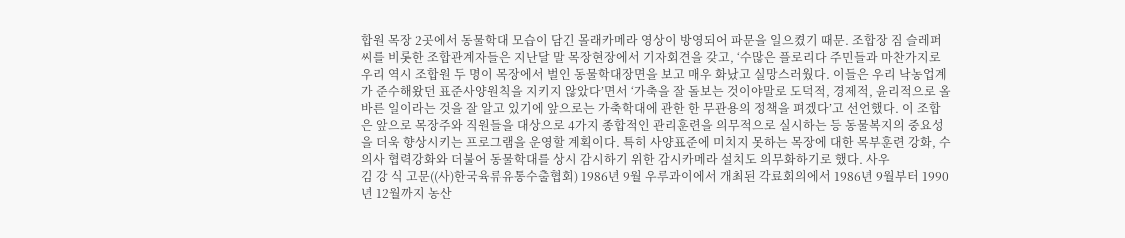합원 목장 2곳에서 동물학대 모습이 담긴 몰래카메라 영상이 방영되어 파문을 일으켰기 때문. 조합장 짐 슬레퍼씨를 비롯한 조합관계자들은 지난달 말 목장현장에서 기자회견을 갖고, ‘수많은 플로리다 주민들과 마찬가지로 우리 역시 조합원 두 명이 목장에서 벌인 동물학대장면을 보고 매우 화났고 실망스러웠다. 이들은 우리 낙농업계가 준수해왔던 표준사양원칙을 지키지 않았다’면서 ‘가축을 잘 돌보는 것이야말로 도덕적, 경제적, 윤리적으로 올바른 일이라는 것을 잘 알고 있기에 앞으로는 가축학대에 관한 한 무관용의 정책을 펴겠다’고 선언했다. 이 조합은 앞으로 목장주와 직원들을 대상으로 4가지 종합적인 관리훈련을 의무적으로 실시하는 등 동물복지의 중요성을 더욱 향상시키는 프로그램을 운영할 계획이다. 특히 사양표준에 미치지 못하는 목장에 대한 목부훈련 강화, 수의사 협력강화와 더불어 동물학대를 상시 감시하기 위한 감시카메라 설치도 의무화하기로 했다. 사우
김 강 식 고문((사)한국육류유통수출협회) 1986년 9월 우루과이에서 개최된 각료회의에서 1986년 9월부터 1990년 12월까지 농산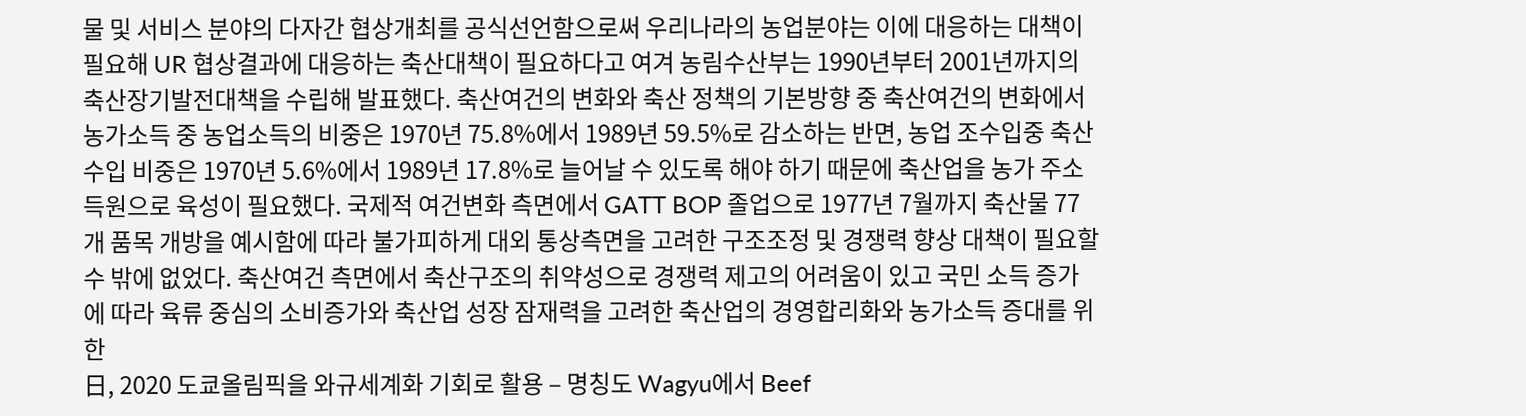물 및 서비스 분야의 다자간 협상개최를 공식선언함으로써 우리나라의 농업분야는 이에 대응하는 대책이 필요해 UR 협상결과에 대응하는 축산대책이 필요하다고 여겨 농림수산부는 1990년부터 2001년까지의 축산장기발전대책을 수립해 발표했다. 축산여건의 변화와 축산 정책의 기본방향 중 축산여건의 변화에서 농가소득 중 농업소득의 비중은 1970년 75.8%에서 1989년 59.5%로 감소하는 반면, 농업 조수입중 축산수입 비중은 1970년 5.6%에서 1989년 17.8%로 늘어날 수 있도록 해야 하기 때문에 축산업을 농가 주소득원으로 육성이 필요했다. 국제적 여건변화 측면에서 GATT BOP 졸업으로 1977년 7월까지 축산물 77개 품목 개방을 예시함에 따라 불가피하게 대외 통상측면을 고려한 구조조정 및 경쟁력 향상 대책이 필요할 수 밖에 없었다. 축산여건 측면에서 축산구조의 취약성으로 경쟁력 제고의 어려움이 있고 국민 소득 증가에 따라 육류 중심의 소비증가와 축산업 성장 잠재력을 고려한 축산업의 경영합리화와 농가소득 증대를 위한
日, 2020 도쿄올림픽을 와규세계화 기회로 활용 – 명칭도 Wagyu에서 Beef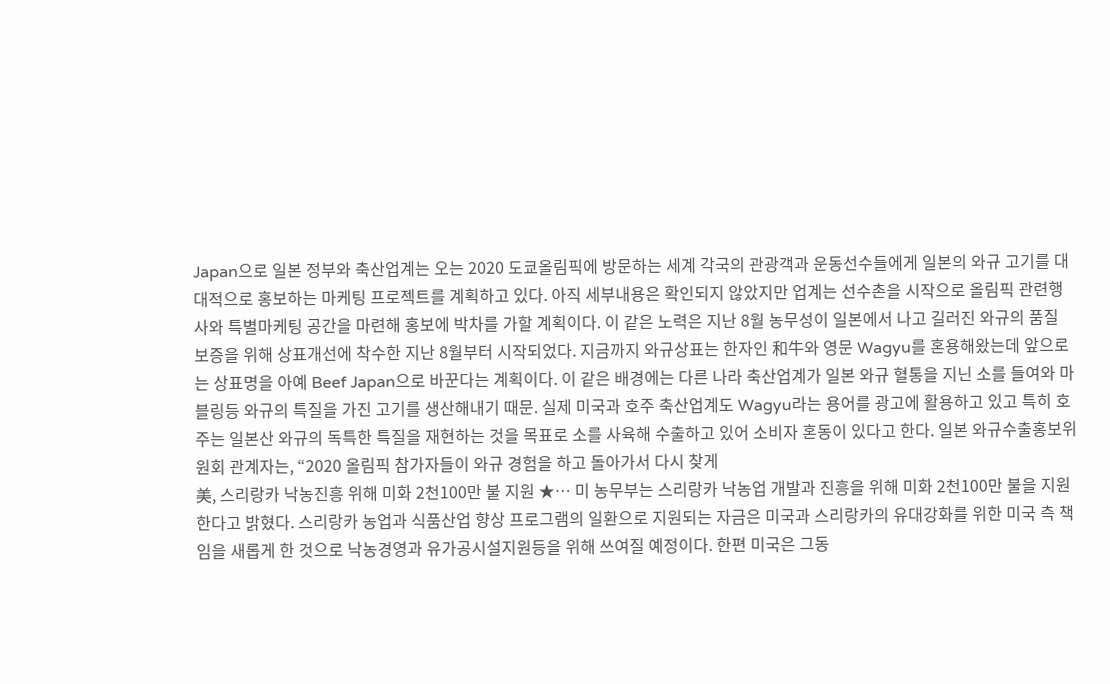Japan으로 일본 정부와 축산업계는 오는 2020 도쿄올림픽에 방문하는 세계 각국의 관광객과 운동선수들에게 일본의 와규 고기를 대대적으로 홍보하는 마케팅 프로젝트를 계획하고 있다. 아직 세부내용은 확인되지 않았지만 업계는 선수촌을 시작으로 올림픽 관련행사와 특별마케팅 공간을 마련해 홍보에 박차를 가할 계획이다. 이 같은 노력은 지난 8월 농무성이 일본에서 나고 길러진 와규의 품질 보증을 위해 상표개선에 착수한 지난 8월부터 시작되었다. 지금까지 와규상표는 한자인 和牛와 영문 Wagyu를 혼용해왔는데 앞으로는 상표명을 아예 Beef Japan으로 바꾼다는 계획이다. 이 같은 배경에는 다른 나라 축산업계가 일본 와규 혈통을 지닌 소를 들여와 마블링등 와규의 특질을 가진 고기를 생산해내기 때문. 실제 미국과 호주 축산업계도 Wagyu라는 용어를 광고에 활용하고 있고 특히 호주는 일본산 와규의 독특한 특질을 재현하는 것을 목표로 소를 사육해 수출하고 있어 소비자 혼동이 있다고 한다. 일본 와규수출홍보위원회 관계자는, “2020 올림픽 참가자들이 와규 경험을 하고 돌아가서 다시 찾게
美, 스리랑카 낙농진흥 위해 미화 2천100만 불 지원 ★… 미 농무부는 스리랑카 낙농업 개발과 진흥을 위해 미화 2천100만 불을 지원한다고 밝혔다. 스리랑카 농업과 식품산업 향상 프로그램의 일환으로 지원되는 자금은 미국과 스리랑카의 유대강화를 위한 미국 측 책임을 새롭게 한 것으로 낙농경영과 유가공시설지원등을 위해 쓰여질 예정이다. 한편 미국은 그동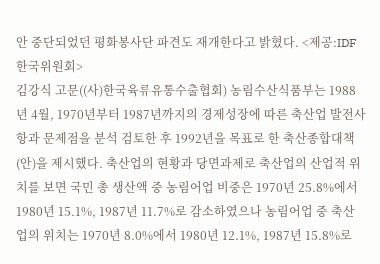안 중단되었던 평화봉사단 파견도 재개한다고 밝혔다. <제공:IDF한국위원회>
김강식 고문((사)한국육류유통수출협회) 농림수산식품부는 1988년 4월, 1970년부터 1987년까지의 경제성장에 따른 축산업 발전사항과 문제점을 분석 검토한 후 1992년을 목표로 한 축산종합대책(안)을 제시했다. 축산업의 현황과 당면과제로 축산업의 산업적 위치를 보면 국민 총 생산액 중 농림어업 비중은 1970년 25.8%에서 1980년 15.1%, 1987년 11.7%로 감소하였으나 농림어업 중 축산업의 위치는 1970년 8.0%에서 1980년 12.1%, 1987년 15.8%로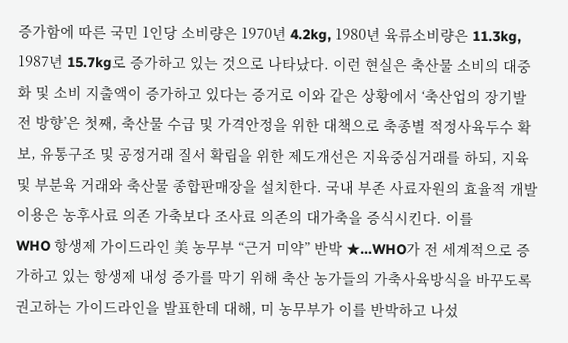증가함에 따른 국민 1인당 소비량은 1970년 4.2kg, 1980년 육류소비량은 11.3kg, 1987년 15.7kg로 증가하고 있는 것으로 나타났다. 이런 현실은 축산물 소비의 대중화 및 소비 지출액이 증가하고 있다는 증거로 이와 같은 상황에서 ‘축산업의 장기발전 방향’은 첫째, 축산물 수급 및 가격안정을 위한 대책으로 축종별 적정사육두수 확보, 유통구조 및 공정거래 질서 확립을 위한 제도개선은 지육중심거래를 하되, 지육 및 부분육 거래와 축산물 종합판매장을 설치한다. 국내 부존 사료자원의 효율적 개발 이용은 농후사료 의존 가축보다 조사료 의존의 대가축을 증식시킨다. 이를
WHO 항생제 가이드라인 美 농무부 “근거 미약” 반박 ★…WHO가 전 세계적으로 증가하고 있는 항생제 내성 증가를 막기 위해 축산 농가들의 가축사육방식을 바꾸도록 권고하는 가이드라인을 발표한데 대해, 미 농무부가 이를 반박하고 나섰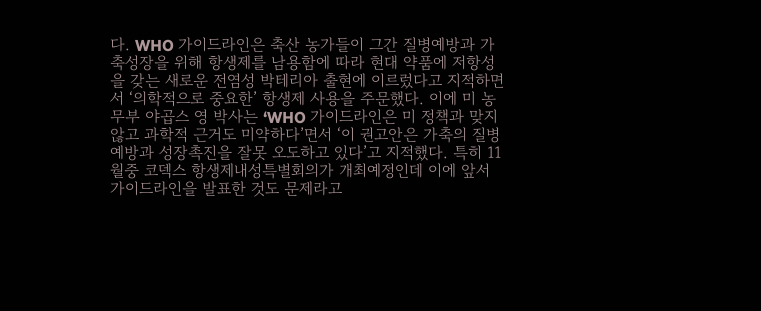다. WHO 가이드라인은 축산 농가들이 그간 질병예방과 가축성장을 위해 항생제를 남용함에 따라 현대 약품에 저항성을 갖는 새로운 전염성 박테리아 출현에 이르렀다고 지적하면서 ‘의학적으로 중요한’ 항생제 사용을 주문했다. 이에 미 농무부 야곱스 영 박사는 ‘WHO 가이드라인은 미 정책과 맞지 않고 과학적 근거도 미약하다’면서 ‘이 권고안은 가축의 질병예방과 성장촉진을 잘못 오도하고 있다’고 지적했다. 특히 11월중 코덱스 항생제내성특별회의가 개최예정인데 이에 앞서 가이드라인을 발표한 것도 문제라고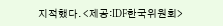지적했다. <제공:IDF한국위원회>